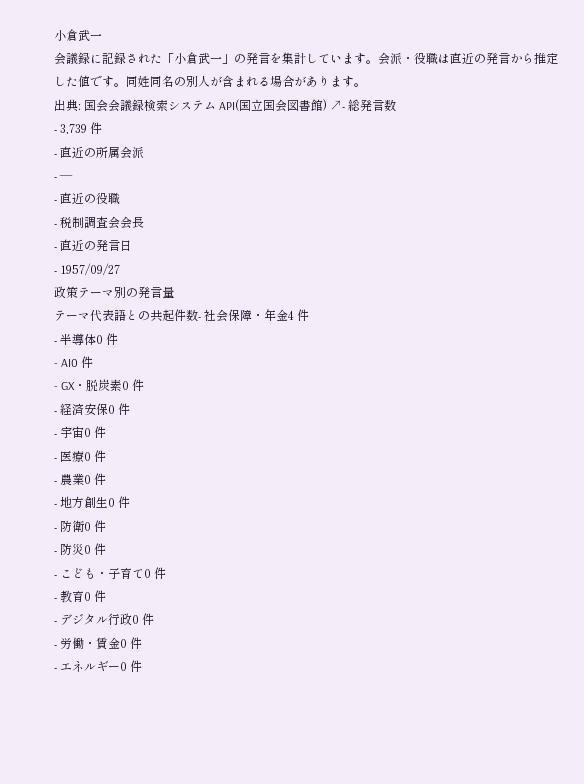小倉武一
会議録に記録された「小倉武一」の発言を集計しています。会派・役職は直近の発言から推定した値です。同姓同名の別人が含まれる場合があります。
出典: 国会会議録検索システム API(国立国会図書館) ↗- 総発言数
- 3,739 件
- 直近の所属会派
- —
- 直近の役職
- 税制調査会会長
- 直近の発言日
- 1957/09/27
政策テーマ別の発言量
テーマ代表語との共起件数- 社会保障・年金4 件
- 半導体0 件
- AI0 件
- GX・脱炭素0 件
- 経済安保0 件
- 宇宙0 件
- 医療0 件
- 農業0 件
- 地方創生0 件
- 防衛0 件
- 防災0 件
- こども・子育て0 件
- 教育0 件
- デジタル行政0 件
- 労働・賃金0 件
- エネルギー0 件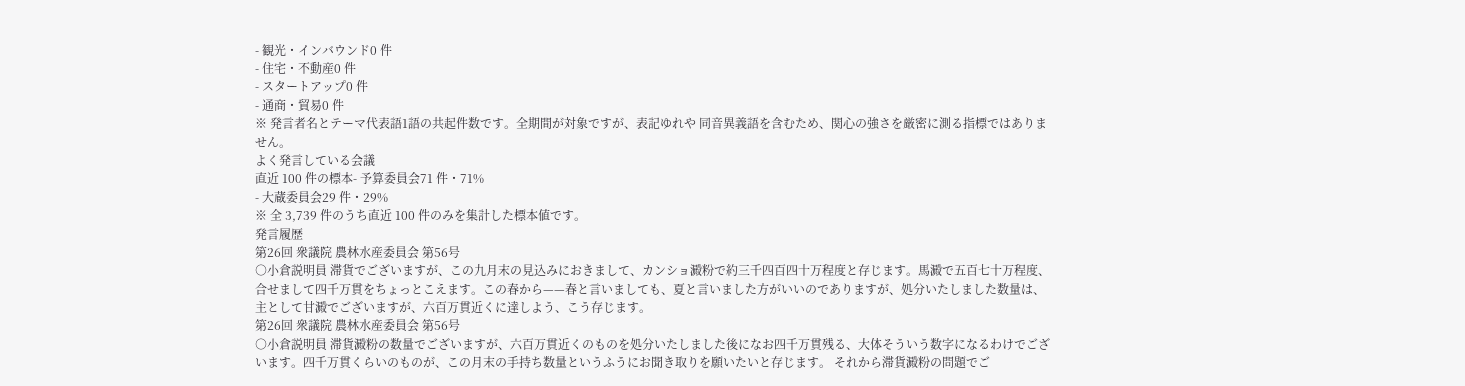- 観光・インバウンド0 件
- 住宅・不動産0 件
- スタートアップ0 件
- 通商・貿易0 件
※ 発言者名とテーマ代表語1語の共起件数です。全期間が対象ですが、表記ゆれや 同音異義語を含むため、関心の強さを厳密に測る指標ではありません。
よく発言している会議
直近 100 件の標本- 予算委員会71 件・71%
- 大蔵委員会29 件・29%
※ 全 3,739 件のうち直近 100 件のみを集計した標本値です。
発言履歴
第26回 衆議院 農林水産委員会 第56号
○小倉説明員 滞貨でございますが、この九月末の見込みにおきまして、カンショ澱粉で約三千四百四十万程度と存じます。馬澱で五百七十万程度、合せまして四千万貫をちょっとこえます。この春から——春と言いましても、夏と言いました方がいいのでありますが、処分いたしました数量は、主として甘澱でございますが、六百万貫近くに達しよう、こう存じます。
第26回 衆議院 農林水産委員会 第56号
○小倉説明員 滞貨澱粉の数量でございますが、六百万貫近くのものを処分いたしました後になお四千万貫残る、大体そういう数字になるわけでございます。四千万貫くらいのものが、この月末の手持ち数量というふうにお聞き取りを願いたいと存じます。 それから滞貨澱粉の問題でご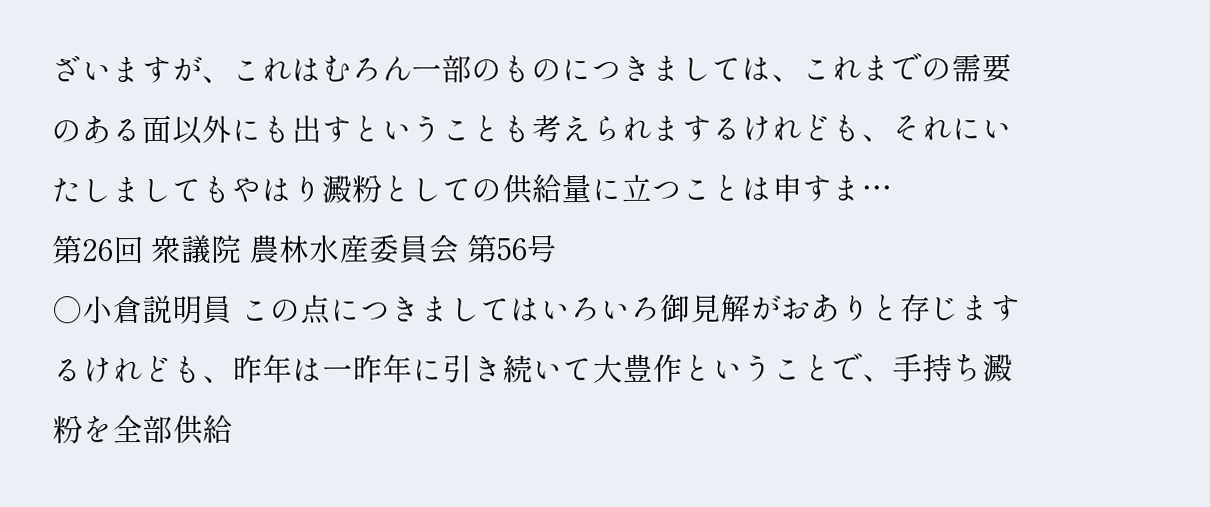ざいますが、これはむろん一部のものにつきましては、これまでの需要のある面以外にも出すということも考えられまするけれども、それにいたしましてもやはり澱粉としての供給量に立つことは申すま…
第26回 衆議院 農林水産委員会 第56号
○小倉説明員 この点につきましてはいろいろ御見解がおありと存じまするけれども、昨年は一昨年に引き続いて大豊作ということで、手持ち澱粉を全部供給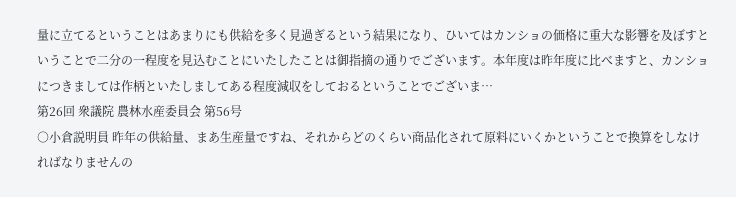量に立てるということはあまりにも供給を多く見過ぎるという結果になり、ひいてはカンショの価格に重大な影響を及ぼすということで二分の一程度を見込むことにいたしたことは御指摘の通りでございます。本年度は昨年度に比べますと、カンショにつきましては作柄といたしましてある程度減収をしておるということでございま…
第26回 衆議院 農林水産委員会 第56号
○小倉説明員 昨年の供給量、まあ生産量ですね、それからどのくらい商品化されて原料にいくかということで換算をしなければなりませんの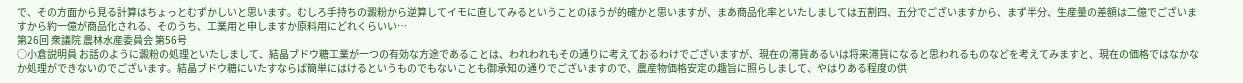で、その方面から見る計算はちょっとむずかしいと思います。むしろ手持ちの澱粉から逆算してイモに直してみるということのほうが的確かと思いますが、まあ商品化率といたしましては五割四、五分でございますから、まず半分、生産量の差額は二億でございますから約一億が商品化される、そのうち、工業用と申しますか原料用にどれくらいい…
第26回 衆議院 農林水産委員会 第56号
○小倉説明員 お話のように澱粉の処理といたしまして、結晶ブドウ糖工業が一つの有効な方途であることは、われわれもその通りに考えておるわけでございますが、現在の滞貨あるいは将来滞貨になると思われるものなどを考えてみますと、現在の価格ではなかなか処理ができないのでございます。結晶ブドウ糖にいたすならば簡単にはけるというものでもないことも御承知の通りでございますので、農産物価格安定の趣旨に照らしまして、やはりある程度の供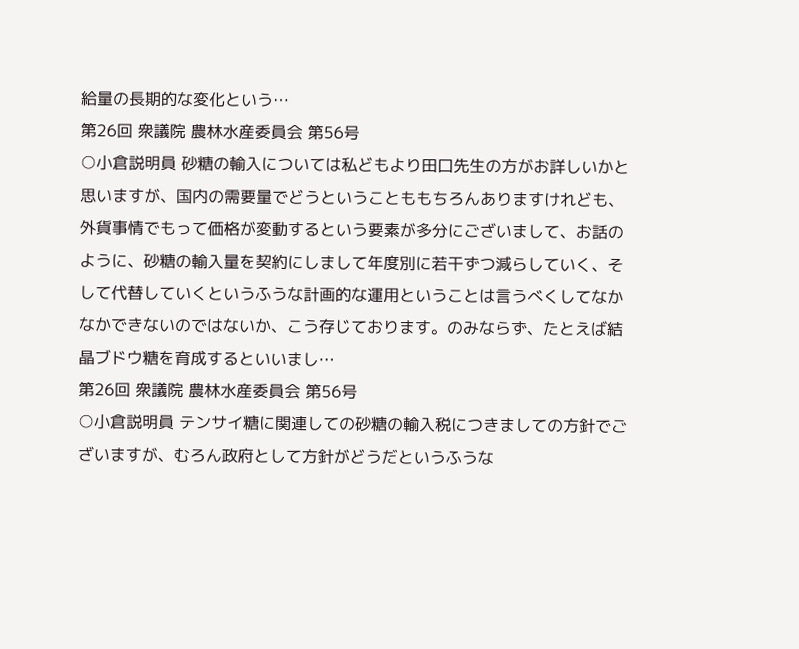給量の長期的な変化という…
第26回 衆議院 農林水産委員会 第56号
○小倉説明員 砂糖の輸入については私どもより田口先生の方がお詳しいかと思いますが、国内の需要量でどうということももちろんありますけれども、外貨事情でもって価格が変動するという要素が多分にございまして、お話のように、砂糖の輸入量を契約にしまして年度別に若干ずつ減らしていく、そして代替していくというふうな計画的な運用ということは言うべくしてなかなかできないのではないか、こう存じております。のみならず、たとえば結晶ブドウ糖を育成するといいまし…
第26回 衆議院 農林水産委員会 第56号
○小倉説明員 テンサイ糖に関連しての砂糖の輸入税につきましての方針でございますが、むろん政府として方針がどうだというふうな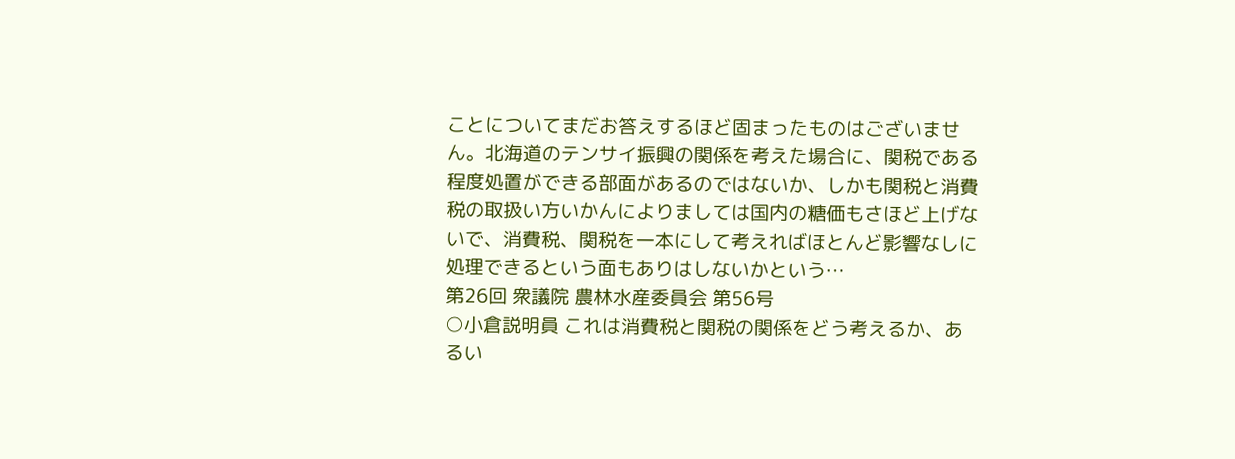ことについてまだお答えするほど固まったものはございません。北海道のテンサイ振興の関係を考えた場合に、関税である程度処置ができる部面があるのではないか、しかも関税と消費税の取扱い方いかんによりましては国内の糖価もさほど上げないで、消費税、関税を一本にして考えればほとんど影響なしに処理できるという面もありはしないかという…
第26回 衆議院 農林水産委員会 第56号
○小倉説明員 これは消費税と関税の関係をどう考えるか、あるい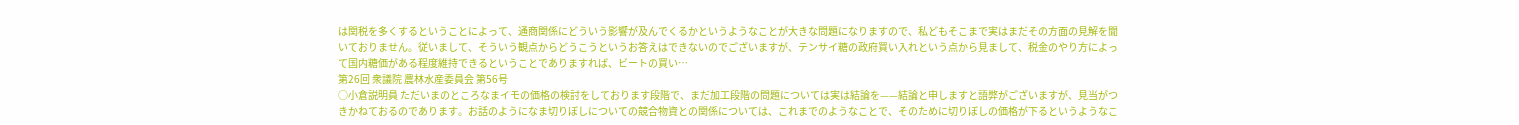は関税を多くするということによって、通商関係にどういう影響が及んでくるかというようなことが大きな問題になりますので、私どもそこまで実はまだその方面の見解を聞いておりません。従いまして、そういう観点からどうこうというお答えはできないのでございますが、テンサイ糖の政府買い入れという点から見まして、税金のやり方によって国内糖価がある程度維持できるということでありますれば、ビートの買い…
第26回 衆議院 農林水産委員会 第56号
○小倉説明員 ただいまのところなまイモの価格の検討をしております段階で、まだ加工段階の問題については実は結論を——結論と申しますと語弊がございますが、見当がつきかねておるのであります。お話のようになま切りぼしについての競合物資との関係については、これまでのようなことで、そのために切りぼしの価格が下るというようなこ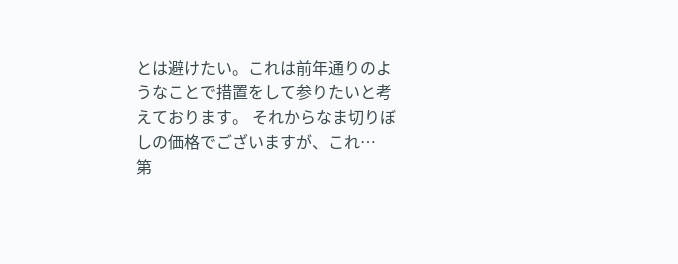とは避けたい。これは前年通りのようなことで措置をして参りたいと考えております。 それからなま切りぼしの価格でございますが、これ…
第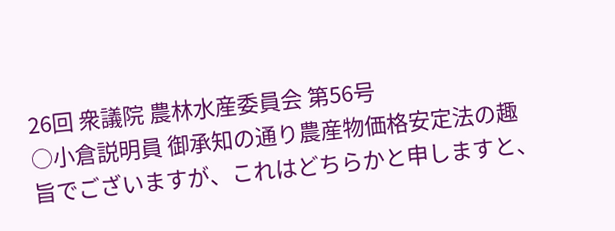26回 衆議院 農林水産委員会 第56号
○小倉説明員 御承知の通り農産物価格安定法の趣旨でございますが、これはどちらかと申しますと、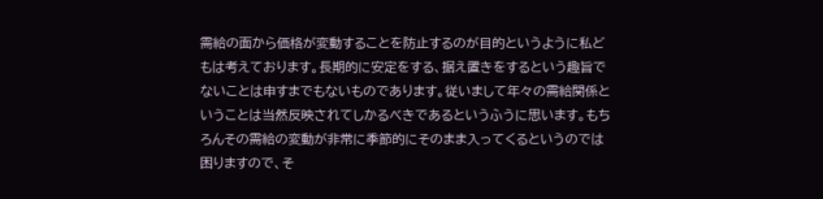需給の面から価格が変動することを防止するのが目的というように私どもは考えております。長期的に安定をする、据え置きをするという趣旨でないことは申すまでもないものであります。従いまして年々の需給関係ということは当然反映されてしかるべきであるというふうに思います。もちろんその需給の変動が非常に季節的にそのまま入ってくるというのでは困りますので、そ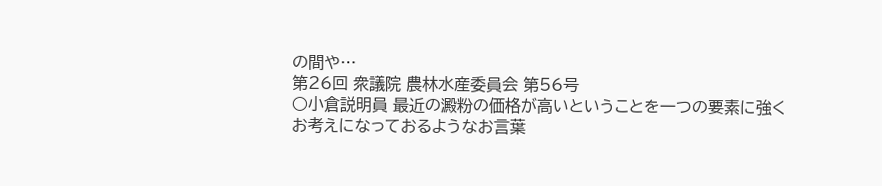の間や…
第26回 衆議院 農林水産委員会 第56号
○小倉説明員 最近の澱粉の価格が高いということを一つの要素に強くお考えになっておるようなお言葉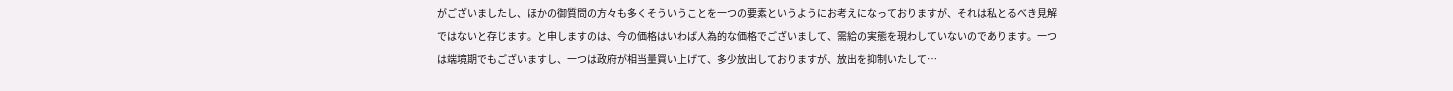がございましたし、ほかの御質問の方々も多くそういうことを一つの要素というようにお考えになっておりますが、それは私とるべき見解ではないと存じます。と申しますのは、今の価格はいわば人為的な価格でございまして、需給の実態を現わしていないのであります。一つは端境期でもございますし、一つは政府が相当量買い上げて、多少放出しておりますが、放出を抑制いたして…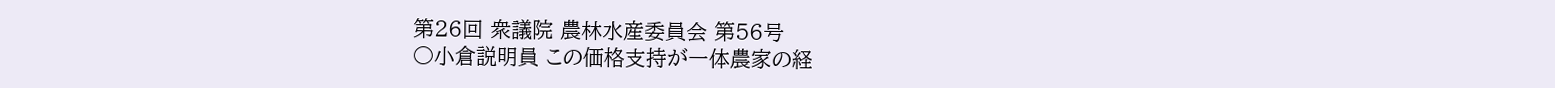第26回 衆議院 農林水産委員会 第56号
○小倉説明員 この価格支持が一体農家の経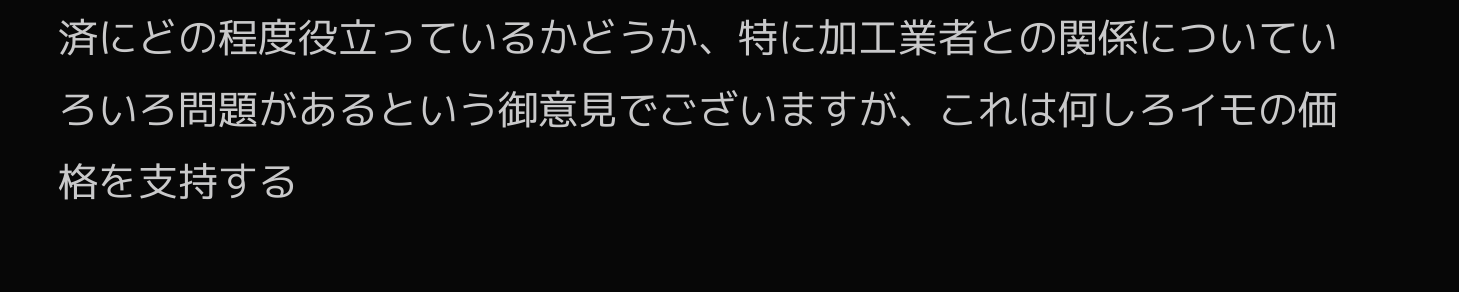済にどの程度役立っているかどうか、特に加工業者との関係についていろいろ問題があるという御意見でございますが、これは何しろイモの価格を支持する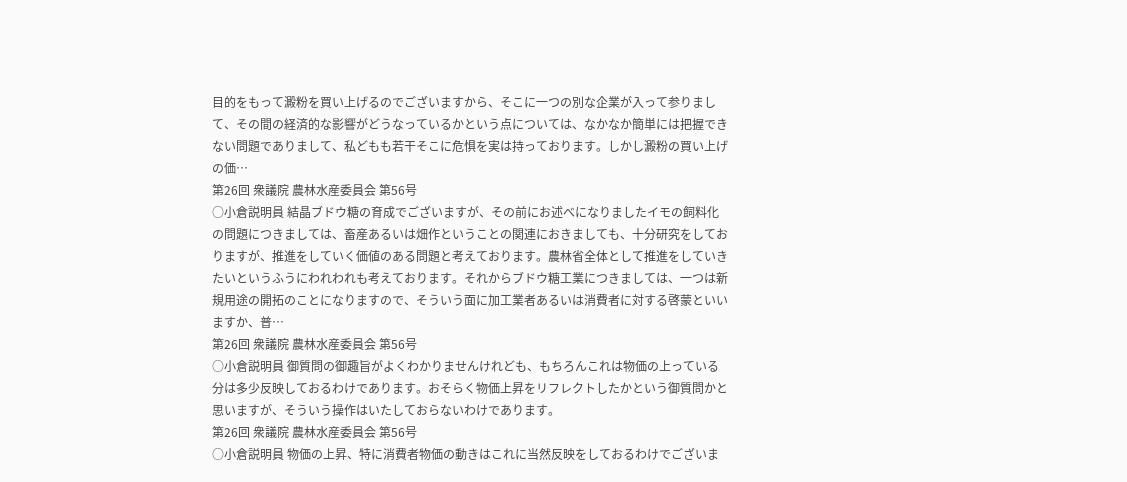目的をもって澱粉を買い上げるのでございますから、そこに一つの別な企業が入って参りまして、その間の経済的な影響がどうなっているかという点については、なかなか簡単には把握できない問題でありまして、私どもも若干そこに危惧を実は持っております。しかし澱粉の買い上げの価…
第26回 衆議院 農林水産委員会 第56号
○小倉説明員 結晶ブドウ糖の育成でございますが、その前にお述べになりましたイモの飼料化の問題につきましては、畜産あるいは畑作ということの関連におきましても、十分研究をしておりますが、推進をしていく価値のある問題と考えております。農林省全体として推進をしていきたいというふうにわれわれも考えております。それからブドウ糖工業につきましては、一つは新規用途の開拓のことになりますので、そういう面に加工業者あるいは消費者に対する啓蒙といいますか、普…
第26回 衆議院 農林水産委員会 第56号
○小倉説明員 御質問の御趣旨がよくわかりませんけれども、もちろんこれは物価の上っている分は多少反映しておるわけであります。おそらく物価上昇をリフレクトしたかという御質問かと思いますが、そういう操作はいたしておらないわけであります。
第26回 衆議院 農林水産委員会 第56号
○小倉説明員 物価の上昇、特に消費者物価の動きはこれに当然反映をしておるわけでございま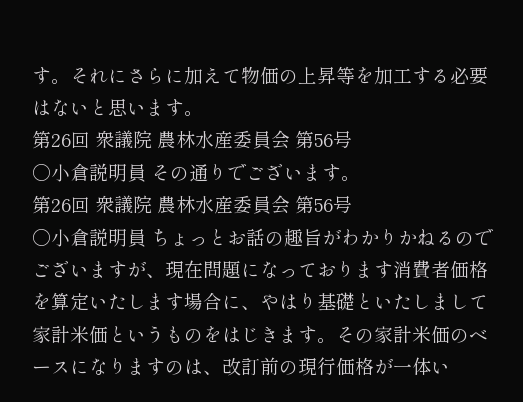す。それにさらに加えて物価の上昇等を加工する必要はないと思います。
第26回 衆議院 農林水産委員会 第56号
○小倉説明員 その通りでございます。
第26回 衆議院 農林水産委員会 第56号
○小倉説明員 ちょっとお話の趣旨がわかりかねるのでございますが、現在問題になっております消費者価格を算定いたします場合に、やはり基礎といたしまして家計米価というものをはじきます。その家計米価のベースになりますのは、改訂前の現行価格が一体い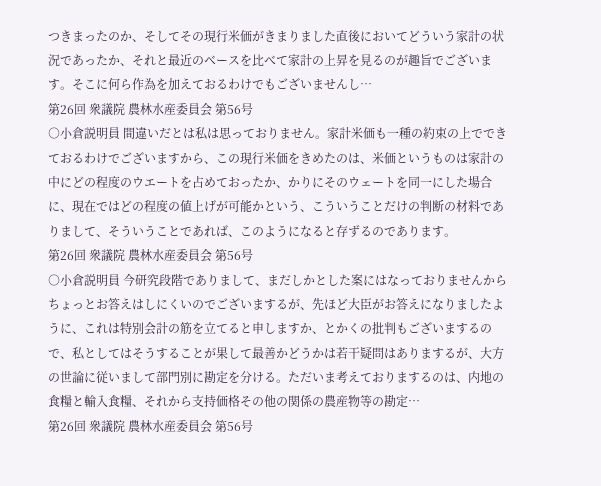つきまったのか、そしてその現行米価がきまりました直後においてどういう家計の状況であったか、それと最近のベースを比べて家計の上昇を見るのが趣旨でございます。そこに何ら作為を加えておるわけでもございませんし…
第26回 衆議院 農林水産委員会 第56号
○小倉説明員 間違いだとは私は思っておりません。家計米価も一種の約束の上でできておるわけでございますから、この現行米価をきめたのは、米価というものは家計の中にどの程度のウエートを占めておったか、かりにそのウェートを同一にした場合に、現在ではどの程度の値上げが可能かという、こういうことだけの判断の材料でありまして、そういうことであれば、このようになると存ずるのであります。
第26回 衆議院 農林水産委員会 第56号
○小倉説明員 今研究段階でありまして、まだしかとした案にはなっておりませんからちょっとお答えはしにくいのでございまするが、先ほど大臣がお答えになりましたように、これは特別会計の筋を立てると申しますか、とかくの批判もございまするので、私としてはそうすることが果して最善かどうかは若干疑問はありまするが、大方の世論に従いまして部門別に勘定を分ける。ただいま考えておりまするのは、内地の食糧と輸入食糧、それから支持価格その他の関係の農産物等の勘定…
第26回 衆議院 農林水産委員会 第56号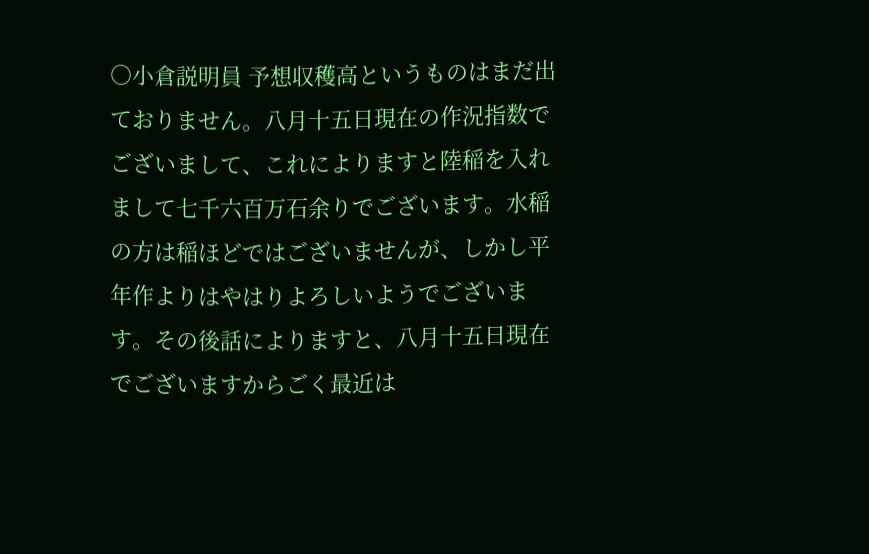○小倉説明員 予想収穫高というものはまだ出ておりません。八月十五日現在の作況指数でございまして、これによりますと陸稲を入れまして七千六百万石余りでございます。水稲の方は稲ほどではございませんが、しかし平年作よりはやはりよろしいようでございます。その後話によりますと、八月十五日現在でございますからごく最近は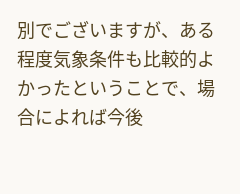別でございますが、ある程度気象条件も比較的よかったということで、場合によれば今後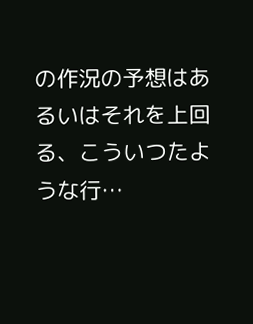の作況の予想はあるいはそれを上回る、こういつたような行…